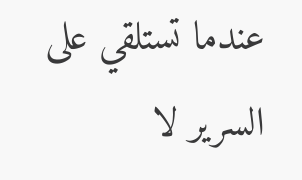عندما تستلقي على السرير لا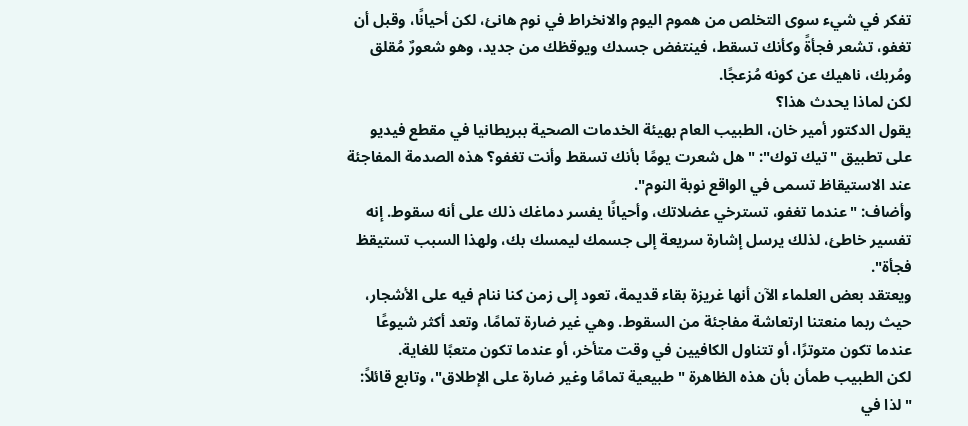تفكر في شيء سوى التخلص من هموم اليوم والانخراط في نوم هانئ، لكن أحيانًا، وقبل أن تغفو، تشعر فجأةً وكأنك تسقط، فينتفض جسدك ويوقظك من جديد، وهو شعورٌ مُقلق ومُربك، ناهيك عن كونه مُزعجًا.
لكن لماذا يحدث هذا؟
يقول الدكتور أمير خان، الطبيب العام بهيئة الخدمات الصحية ببريطانيا في مقطع فيديو على تطبيق "تيك توك": "هل شعرت يومًا بأنك تسقط وأنت تغفو؟ هذه الصدمة المفاجئة عند الاستيقاظ تسمى في الواقع نوبة النوم".
وأضاف: "عندما تغفو، تسترخي عضلاتك، وأحيانًا يفسر دماغك ذلك على أنه سقوط. إنه تفسير خاطئ، لذلك يرسل إشارة سريعة إلى جسمك ليمسك بك، ولهذا السبب تستيقظ فجأة".
ويعتقد بعض العلماء الآن أنها غريزة بقاء قديمة، تعود إلى زمن كنا ننام فيه على الأشجار، حيث ربما منعتنا ارتعاشة مفاجئة من السقوط. وهي غير ضارة تمامًا، وتعد أكثر شيوعًا عندما تكون متوترًا، أو تتناول الكافيين في وقت متأخر، أو عندما تكون متعبًا للغاية.
لكن الطبيب طمأن بأن هذه الظاهرة "طبيعية تمامًا وغير ضارة على الإطلاق"، وتابع قائلاً: "لذا في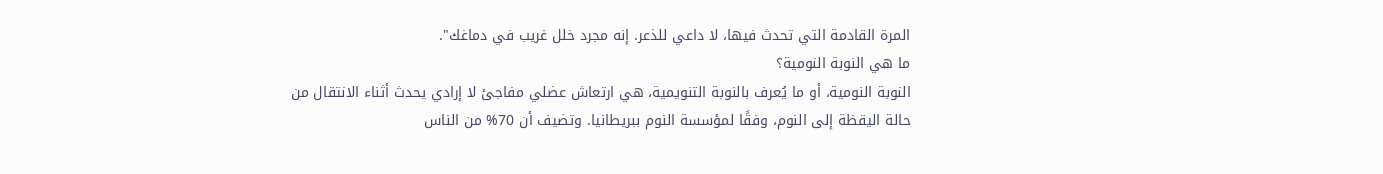المرة القادمة التي تحدث فيها، لا داعي للذعر. إنه مجرد خلل غريب في دماغك".
ما هي النوبة النومية؟
النوبة النومية، أو ما يُعرف بالنوبة التنويمية، هي ارتعاش عضلي مفاجئ لا إرادي يحدث أثناء الانتقال من حالة اليقظة إلى النوم، وفقًا لمؤسسة النوم ببريطانيا. وتضيف أن 70% من الناس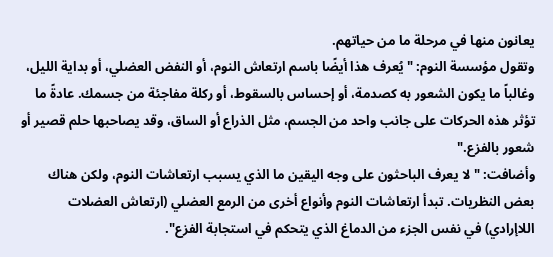يعانون منها في مرحلة ما من حياتهم.
وتقول مؤسسة النوم: "يُعرف هذا أيضًا باسم ارتعاش النوم، أو النفض العضلي، أو بداية الليل، وغالباً ما يكون الشعور به كصدمة، أو إحساس بالسقوط، أو ركلة مفاجئة من جسمك. عادةً ما تؤثر هذه الحركات على جانب واحد من الجسم، مثل الذراع أو الساق، وقد يصاحبها حلم قصير أو شعور بالفزع."
وأضافت: "لا يعرف الباحثون على وجه اليقين ما الذي يسبب ارتعاشات النوم، ولكن هناك بعض النظريات. تبدأ ارتعاشات النوم وأنواع أخرى من الرمع العضلي (ارتعاش العضلات اللاإرادي) في نفس الجزء من الدماغ الذي يتحكم في استجابة الفزع".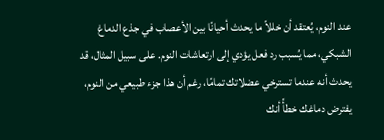عند النوم، يُعتقد أن خللاً ما يحدث أحيانًا بين الأعصاب في جذع الدماغ الشبكي، مما يُسبب رد فعل يؤدي إلى ارتعاشات النوم. على سبيل المثال، قد يحدث أنه عندما تسترخي عضلاتك تمامًا، رغم أن هذا جزء طبيعي من النوم، يفترض دماغك خطأً أنك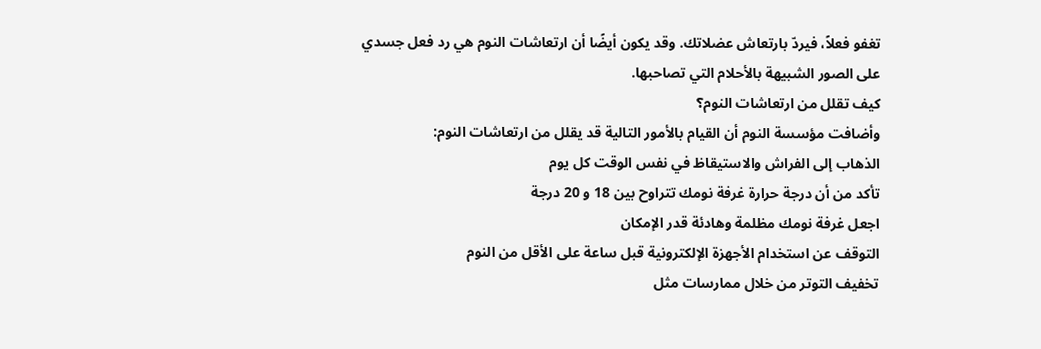تغفو فعلاً، فيردّ بارتعاش عضلاتك. وقد يكون أيضًا أن ارتعاشات النوم هي رد فعل جسدي على الصور الشبيهة بالأحلام التي تصاحبها.
كيف تقلل من ارتعاشات النوم؟
وأضافت مؤسسة النوم أن القيام بالأمور التالية قد يقلل من ارتعاشات النوم:
الذهاب إلى الفراش والاستيقاظ في نفس الوقت كل يوم
تأكد من أن درجة حرارة غرفة نومك تتراوح بين 18 و 20 درجة
اجعل غرفة نومك مظلمة وهادئة قدر الإمكان
التوقف عن استخدام الأجهزة الإلكترونية قبل ساعة على الأقل من النوم
تخفيف التوتر من خلال ممارسات مثل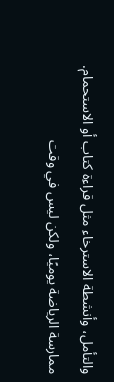والتأمل، وأنشطة الاسترخاء مثل قراءة كتاب أو الاستحمام.
ممارسة الرياضة يوميًا، ولكن ليس في وقت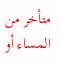متأخر من المساء أو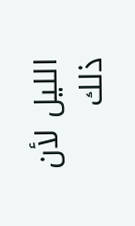الليل لأن ذلك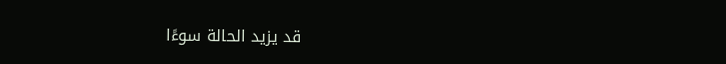قد يزيد الحالة سوءًا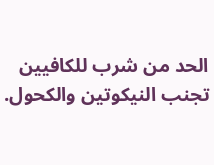الحد من شرب للكافيين
تجنب النيكوتين والكحول.